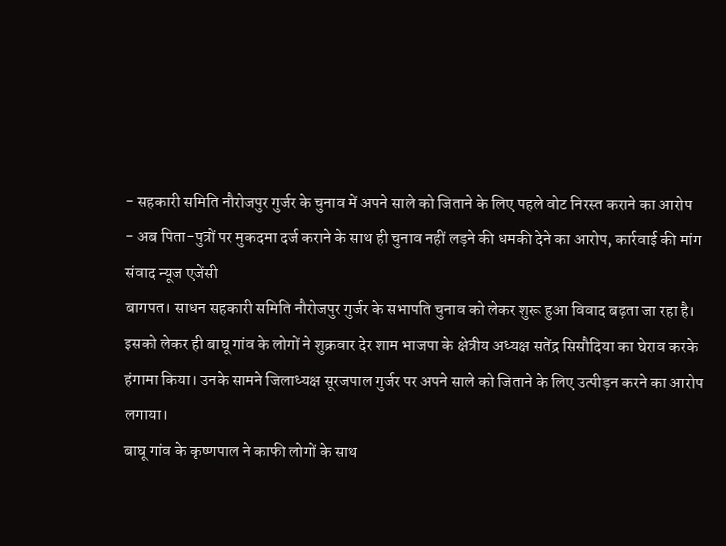- सहकारी समिति नौरोजपुर गुर्जर के चुनाव में अपने साले को जिताने के लिए पहले वोट निरस्त कराने का आरोप
- अब पिता-पुत्रों पर मुकदमा दर्ज कराने के साथ ही चुनाव नहीं लड़ने की धमकी देने का आरोप, कार्रवाई की मांग
संवाद न्यूज एजेंसी
बागपत। साधन सहकारी समिति नौरोजपुर गुर्जर के सभापति चुनाव को लेकर शुरू हुआ विवाद बढ़ता जा रहा है। इसको लेकर ही बाघू गांव के लोगों ने शुक्रवार देर शाम भाजपा के क्षेत्रीय अध्यक्ष सतेंद्र सिसौदिया का घेराव करके हंगामा किया। उनके सामने जिलाध्यक्ष सूरजपाल गुर्जर पर अपने साले को जिताने के लिए उत्पीड़न करने का आरोप लगाया।
बाघू गांव के कृष्णपाल ने काफी लोगों के साथ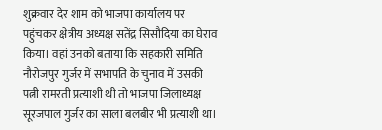शुक्रवार देर शाम को भाजपा कार्यालय पर पहुंचकर क्षेत्रीय अध्यक्ष सतेंद्र सिसौदिया का घेराव किया। वहां उनको बताया कि सहकारी समिति नौरोजपुर गुर्जर में सभापति के चुनाव में उसकी पत्नी रामरती प्रत्याशी थी तो भाजपा जिलाध्यक्ष सूरजपाल गुर्जर का साला बलबीर भी प्रत्याशी था।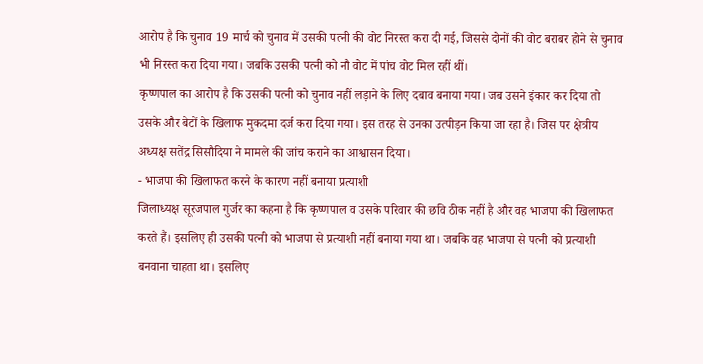आरोप है कि चुनाव 19 मार्च को चुनाव में उसकी पत्नी की वोट निरस्त करा दी गई, जिससे दोनों की वोट बराबर होने से चुनाव भी निरस्त करा दिया गया। जबकि उसकी पत्नी को नौ वोट में पांच वोट मिल रहीं थीं।
कृष्णपाल का आरोप है कि उसकी पत्नी को चुनाव नहीं लड़ाने के लिए दबाव बनाया गया। जब उसने इंकार कर दिया तो उसके और बेटों के खिलाफ मुकदमा दर्ज करा दिया गया। इस तरह से उनका उत्पीड़न किया जा रहा है। जिस पर क्षेत्रीय अध्यक्ष सतेंद्र सिसौदिया ने मामले की जांच कराने का आश्वासन दिया।
- भाजपा की खिलाफत करने के कारण नहीं बनाया प्रत्याशी
जिलाध्यक्ष सूरजपाल गुर्जर का कहना है कि कृष्णपाल व उसके परिवार की छवि ठीक नहीं है और वह भाजपा की खिलाफत करते हैं। इसलिए ही उसकी पत्नी को भाजपा से प्रत्याशी नहीं बनाया गया था। जबकि वह भाजपा से पत्नी को प्रत्याशी बनवाना चाहता था। इसलिए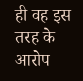ही वह इस तरह के आरोप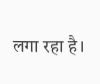लगा रहा है।